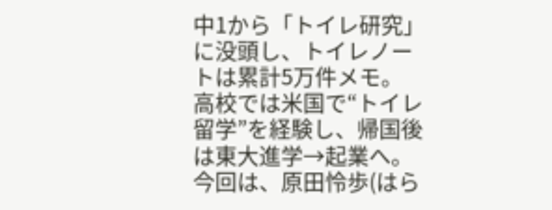中1から「トイレ研究」に没頭し、トイレノートは累計5万件メモ。
高校では米国で“トイレ留学”を経験し、帰国後は東大進学→起業へ。今回は、原田怜歩(はら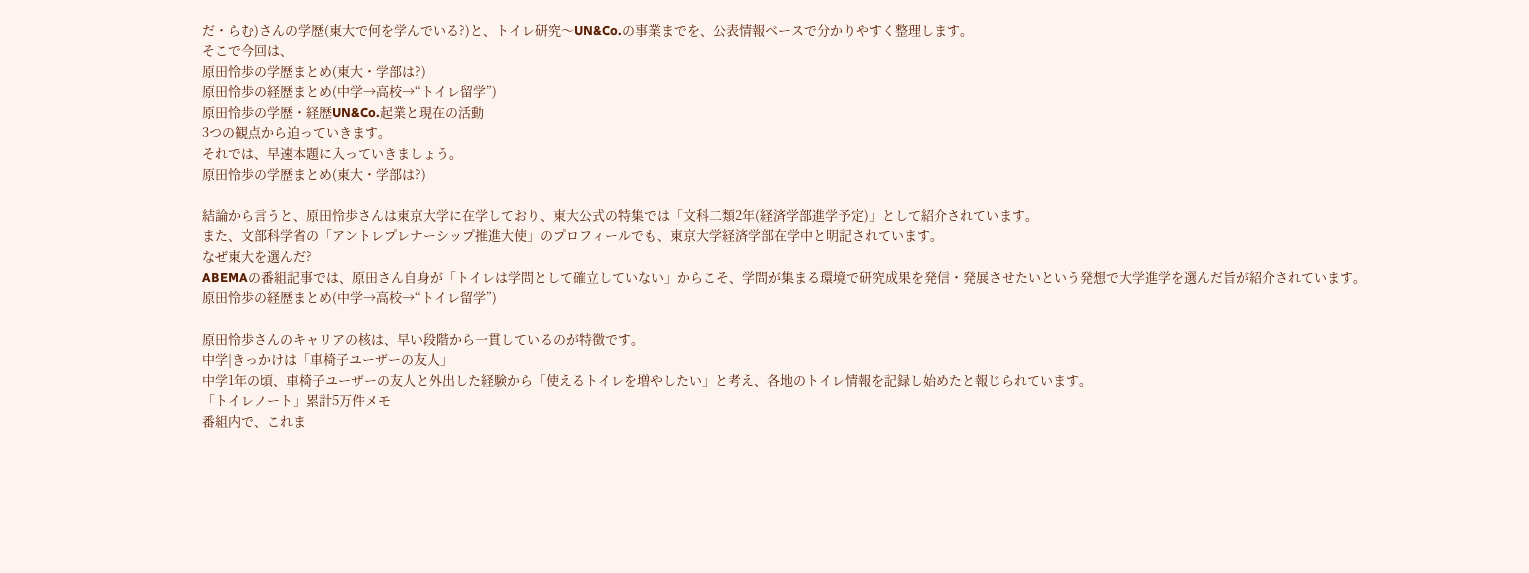だ・らむ)さんの学歴(東大で何を学んでいる?)と、トイレ研究〜UN&Co.の事業までを、公表情報ベースで分かりやすく整理します。
そこで今回は、
原田怜歩の学歴まとめ(東大・学部は?)
原田怜歩の経歴まとめ(中学→高校→“トイレ留学”)
原田怜歩の学歴・経歴UN&Co.起業と現在の活動
3つの観点から迫っていきます。
それでは、早速本題に入っていきましょう。
原田怜歩の学歴まとめ(東大・学部は?)

結論から言うと、原田怜歩さんは東京大学に在学しており、東大公式の特集では「文科二類2年(経済学部進学予定)」として紹介されています。
また、文部科学省の「アントレプレナーシップ推進大使」のプロフィールでも、東京大学経済学部在学中と明記されています。
なぜ東大を選んだ?
ABEMAの番組記事では、原田さん自身が「トイレは学問として確立していない」からこそ、学問が集まる環境で研究成果を発信・発展させたいという発想で大学進学を選んだ旨が紹介されています。
原田怜歩の経歴まとめ(中学→高校→“トイレ留学”)

原田怜歩さんのキャリアの核は、早い段階から一貫しているのが特徴です。
中学|きっかけは「車椅子ユーザーの友人」
中学1年の頃、車椅子ユーザーの友人と外出した経験から「使えるトイレを増やしたい」と考え、各地のトイレ情報を記録し始めたと報じられています。
「トイレノート」累計5万件メモ
番組内で、これま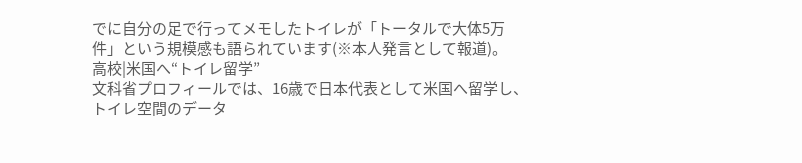でに自分の足で行ってメモしたトイレが「トータルで大体5万件」という規模感も語られています(※本人発言として報道)。
高校|米国へ“トイレ留学”
文科省プロフィールでは、16歳で日本代表として米国へ留学し、トイレ空間のデータ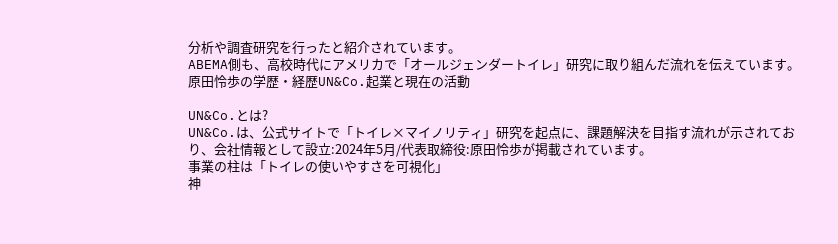分析や調査研究を行ったと紹介されています。
ABEMA側も、高校時代にアメリカで「オールジェンダートイレ」研究に取り組んだ流れを伝えています。
原田怜歩の学歴・経歴UN&Co.起業と現在の活動

UN&Co.とは?
UN&Co.は、公式サイトで「トイレ×マイノリティ」研究を起点に、課題解決を目指す流れが示されており、会社情報として設立:2024年5月/代表取締役:原田怜歩が掲載されています。
事業の柱は「トイレの使いやすさを可視化」
神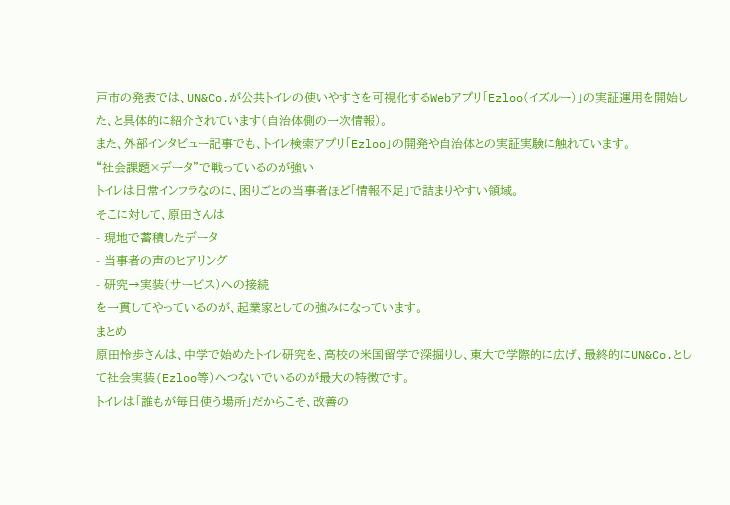戸市の発表では、UN&Co.が公共トイレの使いやすさを可視化するWebアプリ「Ezloo(イズルー)」の実証運用を開始した、と具体的に紹介されています(自治体側の一次情報)。
また、外部インタビュー記事でも、トイレ検索アプリ「Ezloo」の開発や自治体との実証実験に触れています。
“社会課題×データ”で戦っているのが強い
トイレは日常インフラなのに、困りごとの当事者ほど「情報不足」で詰まりやすい領域。
そこに対して、原田さんは
- 現地で蓄積したデータ
- 当事者の声のヒアリング
- 研究→実装(サービス)への接続
を一貫してやっているのが、起業家としての強みになっています。
まとめ
原田怜歩さんは、中学で始めたトイレ研究を、高校の米国留学で深掘りし、東大で学際的に広げ、最終的にUN&Co.として社会実装(Ezloo等)へつないでいるのが最大の特徴です。
トイレは「誰もが毎日使う場所」だからこそ、改善の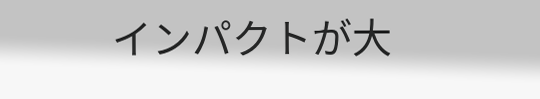インパクトが大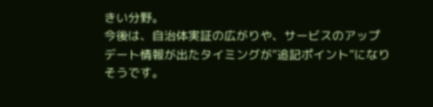きい分野。
今後は、自治体実証の広がりや、サービスのアップデート情報が出たタイミングが“追記ポイント”になりそうです。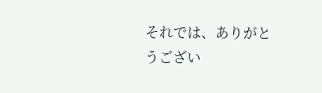それでは、ありがとうござい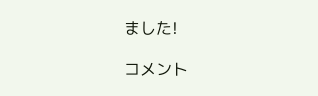ました!

コメント